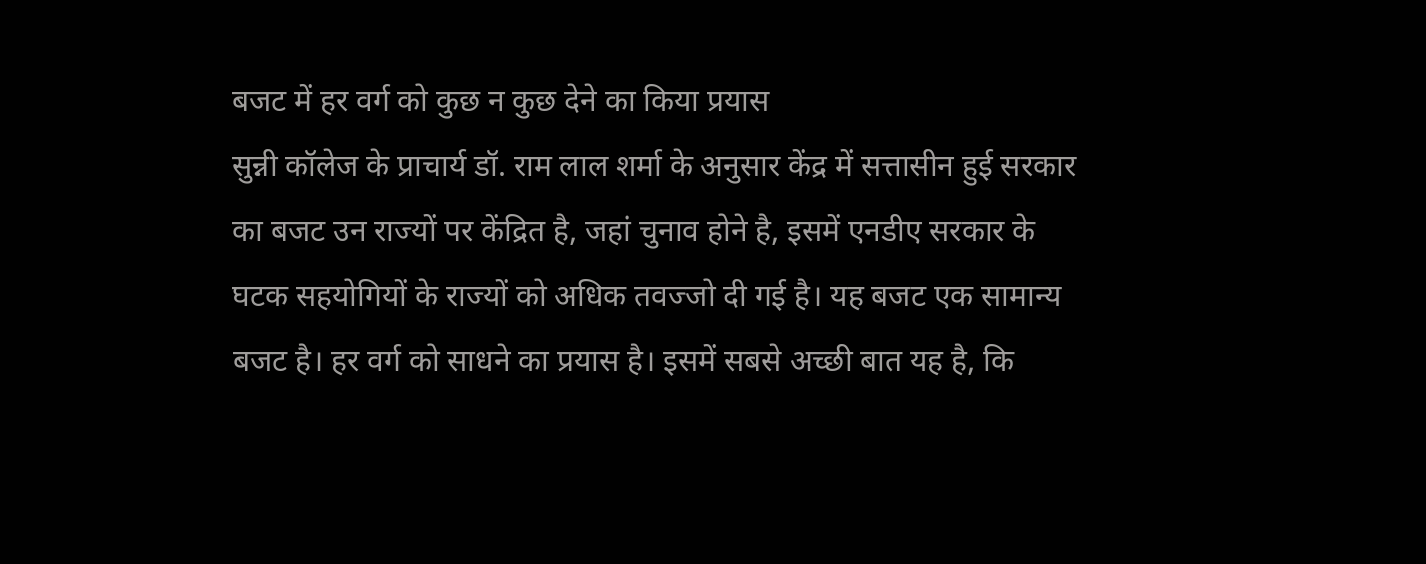बजट में हर वर्ग को कुछ न कुछ देने का किया प्रयास
सुन्नी कॉलेज के प्राचार्य डॉ. राम लाल शर्मा के अनुसार केंद्र में सत्तासीन हुई सरकार का बजट उन राज्यों पर केंद्रित है, जहां चुनाव होने है, इसमें एनडीए सरकार के घटक सहयोगियों के राज्यों को अधिक तवज्जो दी गई है। यह बजट एक सामान्य बजट है। हर वर्ग को साधने का प्रयास है। इसमें सबसे अच्छी बात यह है, कि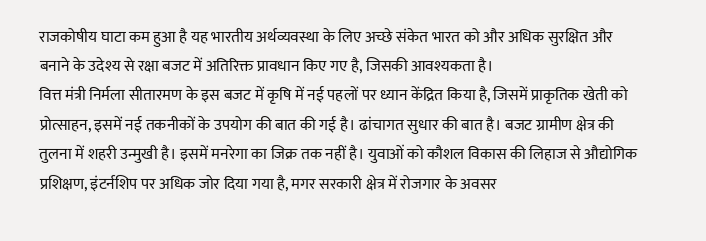राजकोषीय घाटा कम हुआ है यह भारतीय अर्थव्यवस्था के लिए अच्छे संकेत भारत को और अधिक सुरक्षित और बनाने के उदेश्य से रक्षा बजट में अतिरिक्त प्रावधान किए गए है, जिसकी आवश्यकता है।
वित्त मंत्री निर्मला सीतारमण के इस बजट में कृषि में नई पहलों पर ध्यान केंद्रित किया है, जिसमें प्राकृतिक खेती को प्रोत्साहन, इसमें नई तकनीकों के उपयोग की बात की गई है। ढांचागत सुधार की बात है। बजट ग्रामीण क्षेत्र की तुलना में शहरी उन्मुखी है। इसमें मनरेगा का जिक्र तक नहीं है। युवाओं को कौशल विकास की लिहाज से औद्योगिक प्रशिक्षण, इंटर्नशिप पर अधिक जोर दिया गया है, मगर सरकारी क्षेत्र में रोजगार के अवसर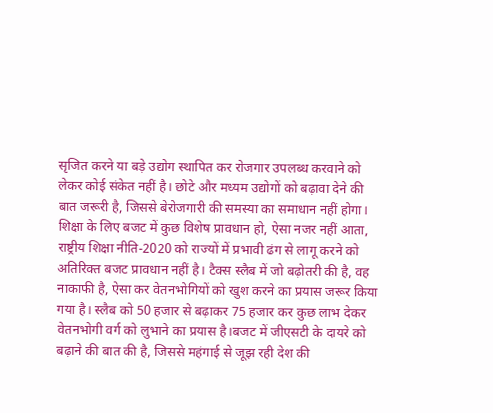सृजित करने या बड़े उद्योग स्थापित कर रोजगार उपलब्ध करवाने को लेकर कोई संकेत नहीं है। छोटे और मध्यम उद्योगों को बढ़ावा देने की बात जरूरी है, जिससे बेरोजगारी की समस्या का समाधान नहीं होगा।
शिक्षा के लिए बजट में कुछ विशेष प्रावधान हो, ऐसा नजर नहीं आता, राष्ट्रीय शिक्षा नीति-2020 को राज्यों में प्रभावी ढंग से लागू करने को अतिरिक्त बजट प्रावधान नहीं है। टैक्स स्लैब में जो बढ़ोतरी की है, वह नाकाफी है, ऐसा कर वेतनभोगियों को खुश करने का प्रयास जरूर किया गया है। स्लैब को 50 हजार से बढ़ाकर 75 हजार कर कुछ लाभ देकर वेतनभोगी वर्ग को लुभाने का प्रयास है।बजट में जीएसटी के दायरे को बढ़ाने की बात की है, जिससे महंगाई से जूझ रही देश की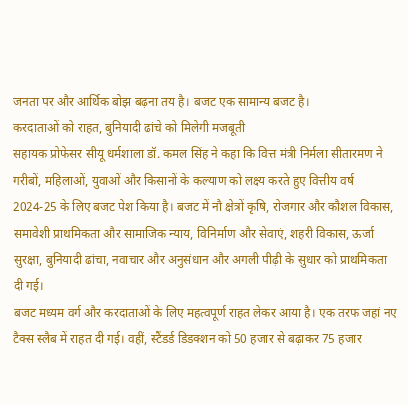जनता पर और आर्थिक बोझ बढ़ना तय है। बजट एक सामान्य बजट है।
करदाताओं को राहत, बुनियादी ढांचे को मिलेगी मजबूती
सहायक प्रोफेसर सीयू धर्मशाला डॉ. कमल सिंह ने कहा कि वित्त मंत्री निर्मला सीतारमण ने गरीबों, महिलाओं, युवाओं और किसानों के कल्याण को लक्ष्य करते हुए वित्तीय वर्ष 2024-25 के लिए बजट पेश किया है। बजट में नौ क्षेत्रों कृषि, रोजगार और कौशल विकास, समावेशी प्राथमिकता और सामाजिक न्याय, विनिर्माण और सेवाएं, शहरी विकास, ऊर्जा सुरक्षा, बुनियादी ढांचा, नवाचार और अनुसंधान और अगली पीढ़ी के सुधार को प्राथमिकता दी गई।
बजट मध्यम वर्ग और करदाताओं के लिए महत्वपूर्ण राहत लेकर आया है। एक तरफ जहां नए टैक्स स्लैब में राहत दी गई। वहीं, स्टैंडर्ड डिडक्शन को 50 हजार से बढ़ाकर 75 हजार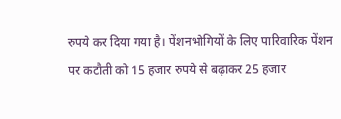रुपये कर दिया गया है। पेंशनभोगियों के लिए पारिवारिक पेंशन पर कटौती को 15 हजार रुपये से बढ़ाकर 25 हजार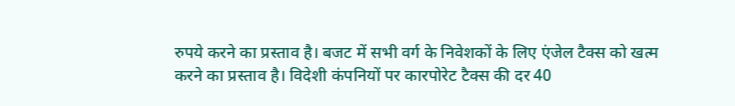रुपये करने का प्रस्ताव है। बजट में सभी वर्ग के निवेशकों के लिए एंजेल टैक्स को खत्म करने का प्रस्ताव है। विदेशी कंपनियों पर कारपोरेट टैक्स की दर 40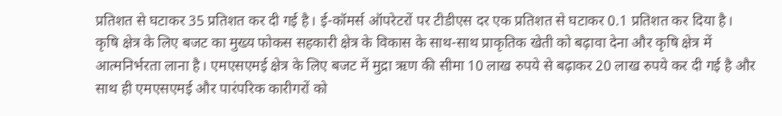प्रतिशत से घटाकर 35 प्रतिशत कर दी गई है। ई-कॉमर्स ऑपरेटरों पर टीडीएस दर एक प्रतिशत से घटाकर 0.1 प्रतिशत कर दिया है।
कृषि क्षेत्र के लिए बजट का मुख्य फोकस सहकारी क्षेत्र के विकास के साथ-साथ प्राकृतिक खेती को बढ़ावा देना और कृषि क्षेत्र में आत्मनिर्भरता लाना है। एमएसएमई क्षेत्र के लिए बजट में मुद्रा ऋण की सीमा 10 लाख रुपये से बढ़ाकर 20 लाख रुपये कर दी गई है और साथ ही एमएसएमई और पारंपरिक कारीगरों को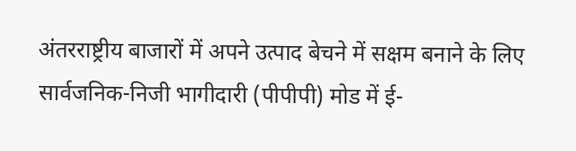अंतरराष्ट्रीय बाजारों में अपने उत्पाद बेचने में सक्षम बनाने के लिए सार्वजनिक-निजी भागीदारी (पीपीपी) मोड में ई-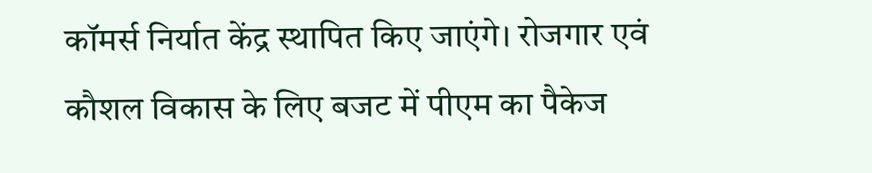कॉमर्स निर्यात केंद्र स्थापित किए जाएंगे। रोजगार एवं कौशल विकास के लिए बजट में पीएम का पैकेज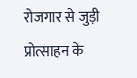रोजगार से जुड़ी प्रोत्साहन के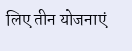लिए तीन योजनाएं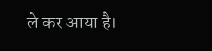ले कर आया है।